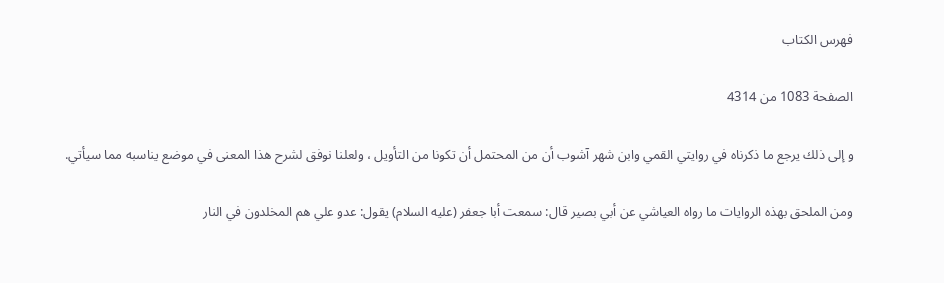فهرس الكتاب

الصفحة 1083 من 4314

و إلى ذلك يرجع ما ذكرناه في روايتي القمي وابن شهر آشوب أن من المحتمل أن تكونا من التأويل ، ولعلنا نوفق لشرح هذا المعنى في موضع يناسبه مما سيأتي.

ومن الملحق بهذه الروايات ما رواه العياشي عن أبي بصير قال: سمعت أبا جعفر (عليه السلام) يقول: عدو علي هم المخلدون في النار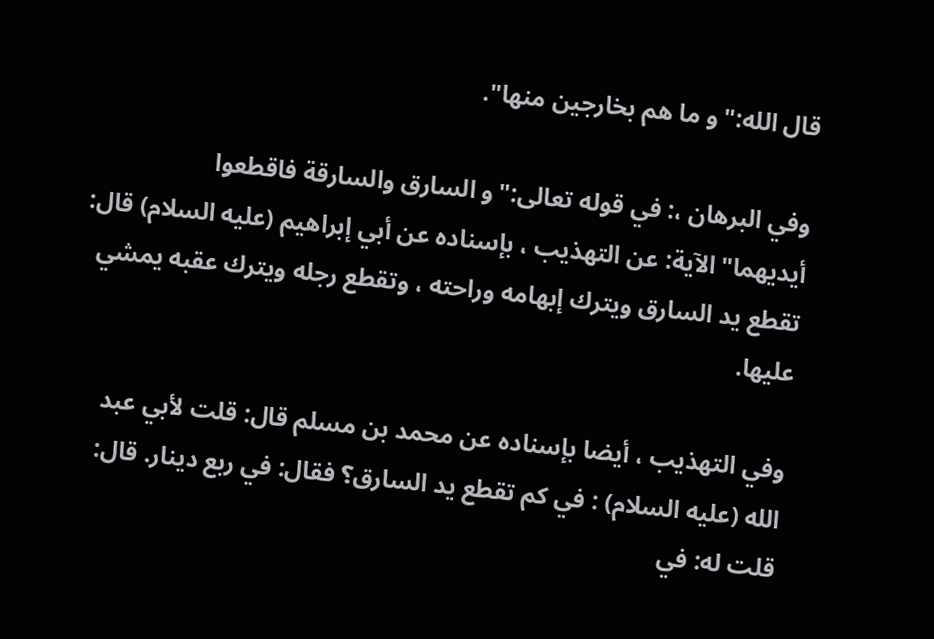قال الله:"و ما هم بخارجين منها".

وفي البرهان ،: في قوله تعالى:"و السارق والسارقة فاقطعوا أيديهما"الآية: عن التهذيب ، بإسناده عن أبي إبراهيم (عليه السلام) قال: تقطع يد السارق ويترك إبهامه وراحته ، وتقطع رجله ويترك عقبه يمشي عليها.

وفي التهذيب ، أيضا بإسناده عن محمد بن مسلم قال: قلت لأبي عبد الله (عليه السلام) : في كم تقطع يد السارق؟ فقال: في ربع دينار. قال: قلت له: في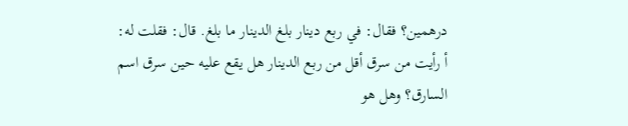درهمين؟ فقال: في ربع دينار بلغ الدينار ما بلغ. قال: فقلت له: أ رأيت من سرق أقل من ربع الدينار هل يقع عليه حين سرق اسم السارق؟ وهل هو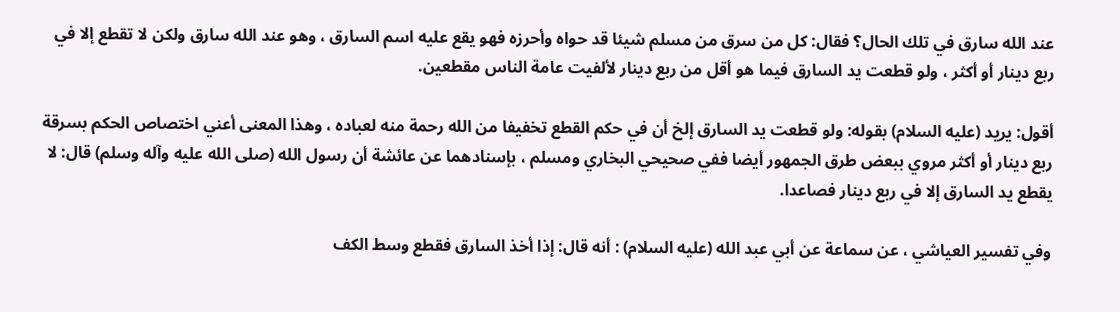عند الله سارق في تلك الحال؟ فقال: كل من سرق من مسلم شيئا قد حواه وأحرزه فهو يقع عليه اسم السارق ، وهو عند الله سارق ولكن لا تقطع إلا في ربع دينار أو أكثر ، ولو قطعت يد السارق فيما هو أقل من ربع دينار لألفيت عامة الناس مقطعين.

أقول: يريد (عليه السلام) بقوله: ولو قطعت يد السارق إلخ أن في حكم القطع تخفيفا من الله رحمة منه لعباده ، وهذا المعنى أعني اختصاص الحكم بسرقة ربع دينار أو أكثر مروي ببعض طرق الجمهور أيضا ففي صحيحي البخاري ومسلم ، بإسنادهما عن عائشة أن رسول الله (صلى الله عليه وآله وسلم) قال: لا يقطع يد السارق إلا في ربع دينار فصاعدا.

وفي تفسير العياشي ، عن سماعة عن أبي عبد الله (عليه السلام) : أنه قال: إذا أخذ السارق فقطع وسط الكف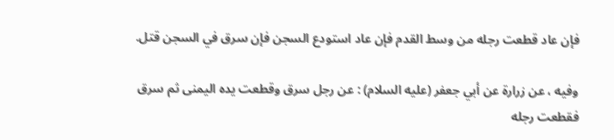فإن عاد قطعت رجله من وسط القدم فإن عاد استودع السجن فإن سرق في السجن قتل.

وفيه ، عن زرارة عن أبي جعفر (عليه السلام) : عن رجل سرق وقطعت يده اليمنى ثم سرق فقطعت رجله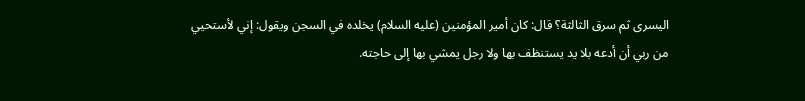اليسرى ثم سرق الثالثة؟ قال: كان أمير المؤمنين (عليه السلام) يخلده في السجن ويقول: إني لأستحيي من ربي أن أدعه بلا يد يستنظف بها ولا رجل يمشي بها إلى حاجته.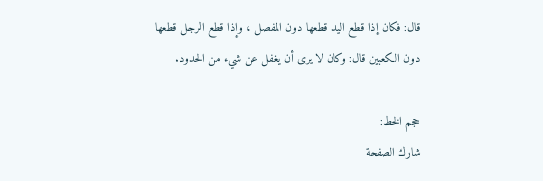قال: فكان إذا قطع اليد قطعها دون المفصل ، وإذا قطع الرجل قطعها دون الكعبين قال: وكان لا يرى أن يغفل عن شيء من الحدود.

حجم الخط:
شارك الصفحة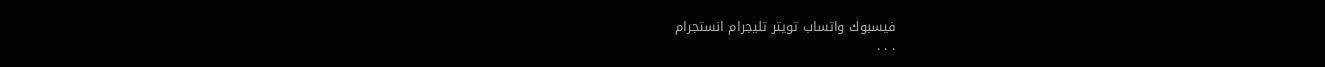فيسبوك واتساب تويتر تليجرام انستجرام
. . .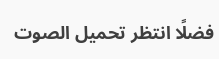فضلًا انتظر تحميل الصوت